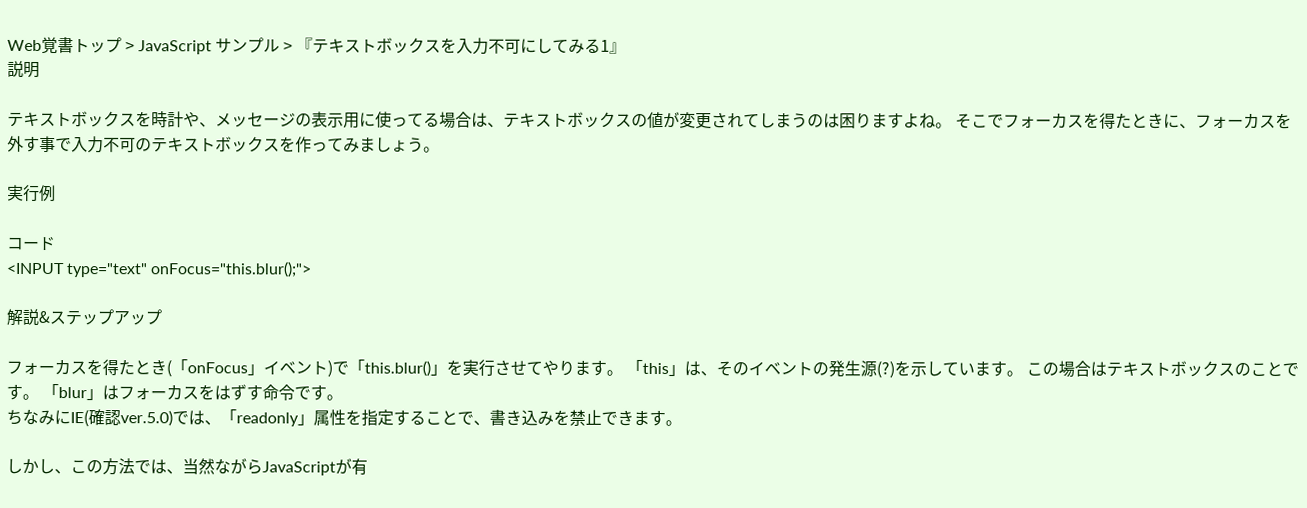Web覚書トップ > JavaScript サンプル > 『テキストボックスを入力不可にしてみる1』
説明

テキストボックスを時計や、メッセージの表示用に使ってる場合は、テキストボックスの値が変更されてしまうのは困りますよね。 そこでフォーカスを得たときに、フォーカスを外す事で入力不可のテキストボックスを作ってみましょう。

実行例

コード
<INPUT type="text" onFocus="this.blur();">

解説&ステップアップ

フォーカスを得たとき(「onFocus」イベント)で「this.blur()」を実行させてやります。 「this」は、そのイベントの発生源(?)を示しています。 この場合はテキストボックスのことです。 「blur」はフォーカスをはずす命令です。
ちなみにIE(確認ver.5.0)では、「readonly」属性を指定することで、書き込みを禁止できます。

しかし、この方法では、当然ながらJavaScriptが有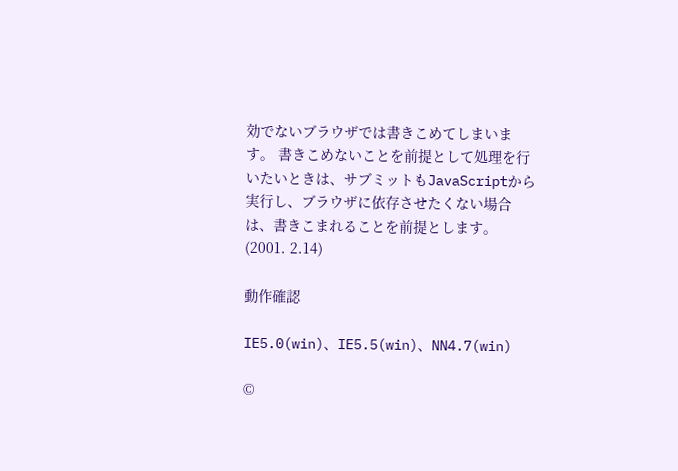効でないブラウザでは書きこめてしまいます。 書きこめないことを前提として処理を行いたいときは、サブミットもJavaScriptから実行し、ブラウザに依存させたくない場合は、書きこまれることを前提とします。(2001. 2.14)

動作確認

IE5.0(win)、IE5.5(win)、NN4.7(win)

©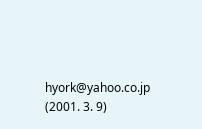hyork@yahoo.co.jp (2001. 3. 9)